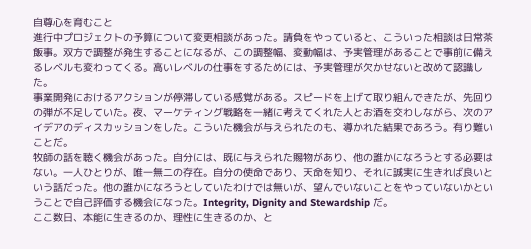自尊心を育むこと
進行中プロジェクトの予算について変更相談があった。請負をやっていると、こういった相談は日常茶飯事。双方で調整が発生することになるが、この調整幅、変動幅は、予実管理があることで事前に備えるレベルも変わってくる。高いレベルの仕事をするためには、予実管理が欠かせないと改めて認識した。
事業開発におけるアクションが停滞している感覚がある。スピードを上げて取り組んできたが、先回りの弾が不足していた。夜、マーケティング戦略を一緒に考えてくれた人とお酒を交わしながら、次のアイデアのディスカッションをした。こういた機会が与えられたのも、導かれた結果であろう。有り難いことだ。
牧師の話を聴く機会があった。自分には、既に与えられた賜物があり、他の誰かになろうとする必要はない。一人ひとりが、唯一無二の存在。自分の使命であり、天命を知り、それに誠実に生きれば良いという話だった。他の誰かになろうとしていたわけでは無いが、望んでいないことをやっていないかということで自己評価する機会になった。Integrity, Dignity and Stewardship だ。
ここ数日、本能に生きるのか、理性に生きるのか、と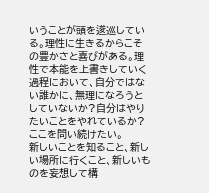いうことが頭を逡巡している。理性に生きるからこその豊かさと喜びがある。理性で本能を上書きしていく過程において、自分ではない誰かに、無理になろうとしていないか?自分はやりたいことをやれているか?ここを問い続けたい。
新しいことを知ること、新しい場所に行くこと、新しいものを妄想して構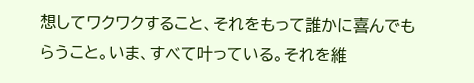想してワクワクすること、それをもって誰かに喜んでもらうこと。いま、すべて叶っている。それを維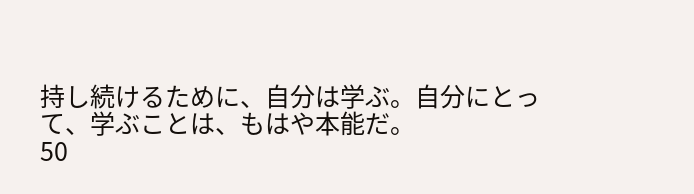持し続けるために、自分は学ぶ。自分にとって、学ぶことは、もはや本能だ。
50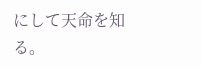にして天命を知る。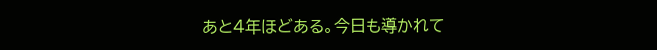あと4年ほどある。今日も導かれて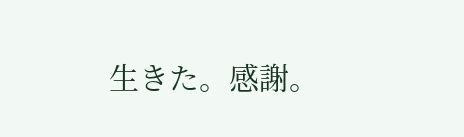生きた。感謝。